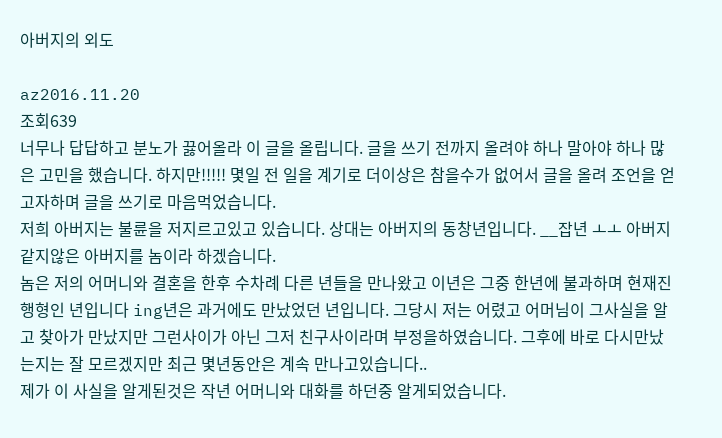아버지의 외도

az2016.11.20
조회639
너무나 답답하고 분노가 끓어올라 이 글을 올립니다. 글을 쓰기 전까지 올려야 하나 말아야 하나 많은 고민을 했습니다. 하지만!!!!! 몇일 전 일을 계기로 더이상은 참을수가 없어서 글을 올려 조언을 얻고자하며 글을 쓰기로 마음먹었습니다.
저희 아버지는 불륜을 저지르고있고 있습니다. 상대는 아버지의 동창년입니다. __잡년 ㅗㅗ 아버지같지않은 아버지를 놈이라 하겠습니다.
놈은 저의 어머니와 결혼을 한후 수차례 다른 년들을 만나왔고 이년은 그중 한년에 불과하며 현재진행형인 년입니다 ing년은 과거에도 만났었던 년입니다. 그당시 저는 어렸고 어머님이 그사실을 알고 찾아가 만났지만 그런사이가 아닌 그저 친구사이라며 부정을하였습니다. 그후에 바로 다시만났는지는 잘 모르겠지만 최근 몇년동안은 계속 만나고있습니다..
제가 이 사실을 알게된것은 작년 어머니와 대화를 하던중 알게되었습니다.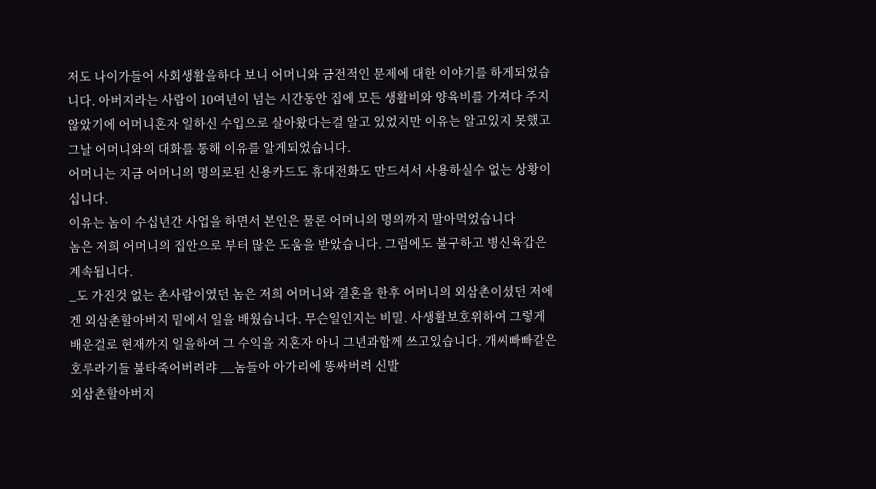저도 나이가들어 사회생활을하다 보니 어머니와 금전적인 문제에 대한 이야기를 하게되었습니다. 아버지라는 사람이 10여년이 넘는 시간동안 집에 모든 생활비와 양육비를 가져다 주지 않았기에 어머니혼자 일하신 수입으로 살아왔다는걸 알고 있었지만 이유는 알고있지 못했고 그날 어머니와의 대화를 통해 이유를 알게되었습니다.
어머니는 지금 어머니의 명의로된 신용카드도 휴대전화도 만드셔서 사용하실수 없는 상황이십니다.
이유는 놈이 수십년간 사업을 하면서 본인은 물론 어머니의 명의까지 말아먹었습니다
놈은 저희 어머니의 집안으로 부터 많은 도움을 받았습니다. 그럼에도 불구하고 병신육갑은 계속됩니다.
_도 가진것 없는 촌사람이였던 놈은 저희 어머니와 결혼을 한후 어머니의 외삼촌이셨던 저에겐 외삼촌할아버지 밑에서 일을 배웠습니다. 무슨일인지는 비밀. 사생활보호위하여 그렇게 배운걸로 현재까지 일을하여 그 수익을 지혼자 아니 그년과함께 쓰고있습니다. 개씨빠빠같은 호루라기들 불타죽어버려랴 __놈들아 아가리에 똥싸버려 신발
외삼촌할아버지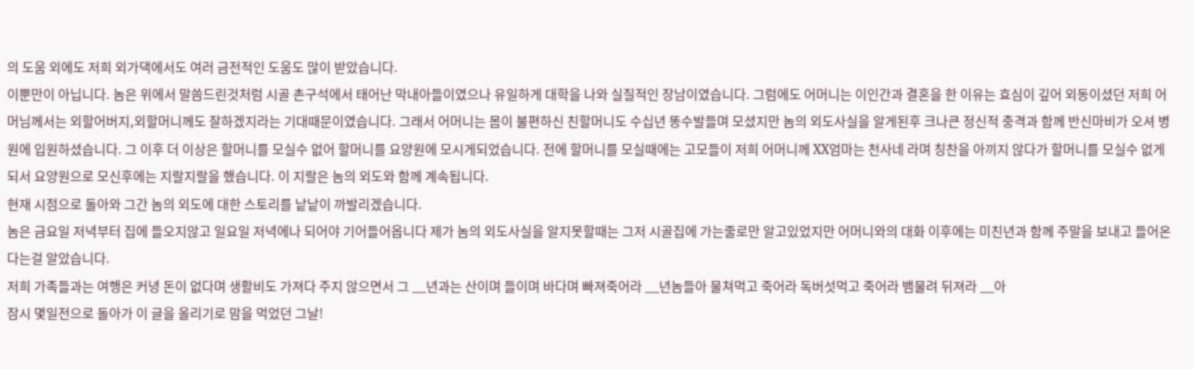의 도움 외에도 저희 외가댁에서도 여러 금전적인 도움도 많이 받았습니다.
이뿐만이 아닙니다. 놈은 위에서 말씀드린것처럼 시골 촌구석에서 태어난 막내아들이였으나 유일하게 대학을 나와 실질적인 장남이였습니다. 그럼에도 어머니는 이인간과 결혼을 한 이유는 효심이 깊어 외동이셨던 저희 어머님께서는 외할어버지,외할머니께도 잘하겠지라는 기대때문이였습니다. 그래서 어머니는 몸이 불편하신 친할머니도 수십년 똥수발들며 모셨지만 놈의 외도사실을 알게된후 크나큰 정신적 충격과 함께 반신마비가 오셔 병원에 입원하셨습니다. 그 이후 더 이상은 할머니를 모실수 없어 할머니를 요양원에 모시게되었습니다. 전에 할머니를 모실때에는 고모들이 저희 어머니께 XX엄마는 천사네 라며 칭찬을 아끼지 않다가 할머니를 모실수 없게되서 요양원으로 모신후에는 지랄지랄을 했습니다. 이 지랄은 놈의 외도와 함께 계속됩니다.
현재 시점으로 돌아와 그간 놈의 외도에 대한 스토리를 낱낱이 까발리겠습니다.
놈은 금요일 저녁부터 집에 들오지않고 일요일 저녁에나 되어야 기어들어옵니다 제가 놈의 외도사실을 알지못할때는 그저 시골집에 가는줄로만 알고있었지만 어머니와의 대화 이후에는 미친년과 함께 주말을 보내고 들어온다는걸 알았습니다.
저희 가족들과는 여행은 커녕 돈이 없다며 생활비도 가져다 주지 않으면서 그 __년과는 산이며 들이며 바다며 빠져죽어라 __년놈들아 물쳐먹고 죽어라 독버섯먹고 죽어라 뱀물려 뒤져라 __아
잠시 몇일전으로 돌아가 이 글을 올리기로 맘을 먹었던 그날!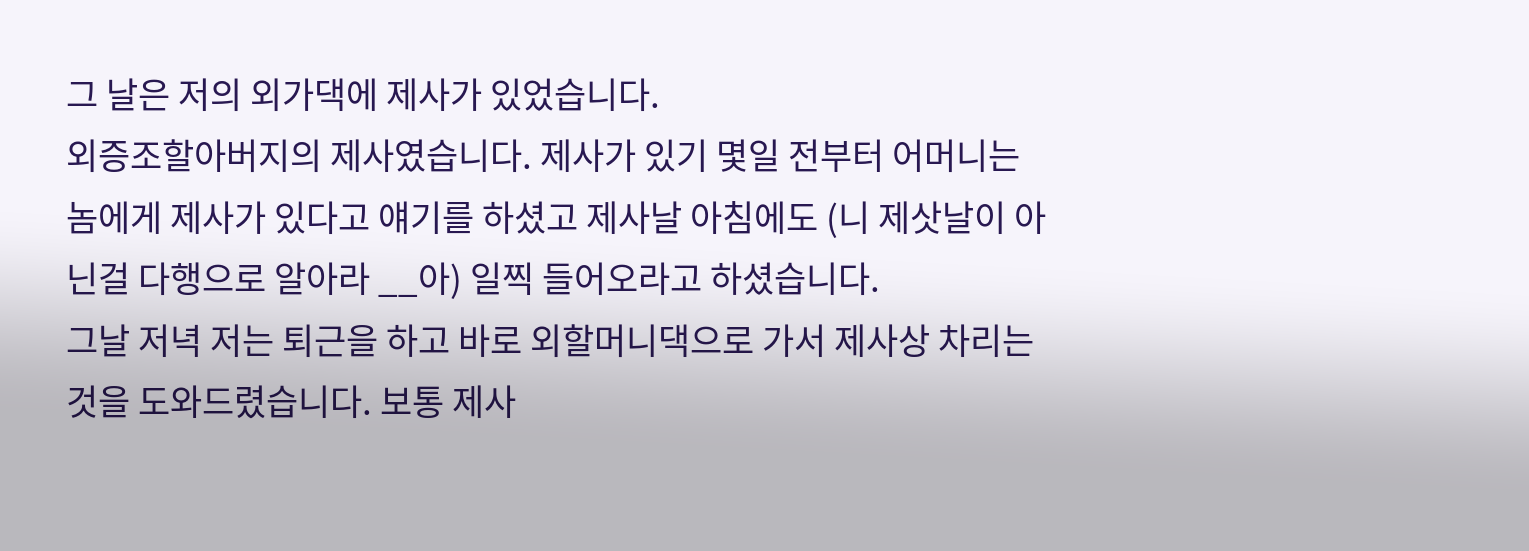그 날은 저의 외가댁에 제사가 있었습니다.
외증조할아버지의 제사였습니다. 제사가 있기 몇일 전부터 어머니는 놈에게 제사가 있다고 얘기를 하셨고 제사날 아침에도 (니 제삿날이 아닌걸 다행으로 알아라 __아) 일찍 들어오라고 하셨습니다.
그날 저녁 저는 퇴근을 하고 바로 외할머니댁으로 가서 제사상 차리는것을 도와드렸습니다. 보통 제사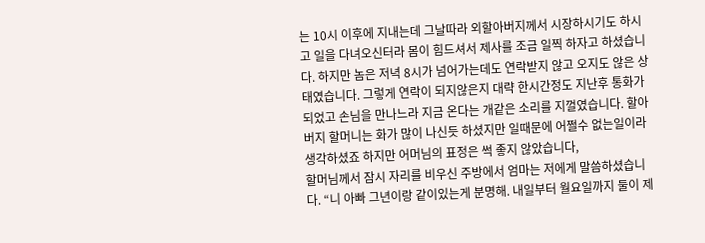는 10시 이후에 지내는데 그날따라 외할아버지께서 시장하시기도 하시고 일을 다녀오신터라 몸이 힘드셔서 제사를 조금 일찍 하자고 하셨습니다. 하지만 놈은 저녁 8시가 넘어가는데도 연락받지 않고 오지도 않은 상태였습니다. 그렇게 연락이 되지않은지 대략 한시간정도 지난후 통화가 되었고 손님을 만나느라 지금 온다는 개같은 소리를 지껄였습니다. 할아버지 할머니는 화가 많이 나신듯 하셨지만 일때문에 어쩔수 없는일이라 생각하셨죠 하지만 어머님의 표정은 썩 좋지 않았습니다,
할머님께서 잠시 자리를 비우신 주방에서 엄마는 저에게 말씀하셨습니다. “니 아빠 그년이랑 같이있는게 분명해. 내일부터 월요일까지 둘이 제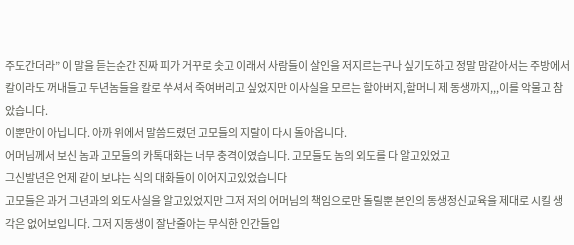주도간더라” 이 말을 듣는순간 진짜 피가 거꾸로 솟고 이래서 사람들이 살인을 저지르는구나 싶기도하고 정말 맘같아서는 주방에서 칼이라도 꺼내들고 두년놈들을 칼로 쑤셔서 죽여버리고 싶었지만 이사실을 모르는 할아버지,할머니 제 동생까지,,,이를 악물고 참았습니다.
이뿐만이 아닙니다. 아까 위에서 말씀드렸던 고모들의 지랄이 다시 돌아옵니다.
어머님께서 보신 놈과 고모들의 카톡대화는 너무 충격이였습니다. 고모들도 놈의 외도를 다 알고있었고
그신발년은 언제 같이 보냐는 식의 대화들이 이어지고있었습니다
고모들은 과거 그년과의 외도사실을 알고있었지만 그저 저의 어머님의 책임으로만 돌릴뿐 본인의 동생정신교육을 제대로 시킬 생각은 없어보입니다. 그저 지동생이 잘난줄아는 무식한 인간들입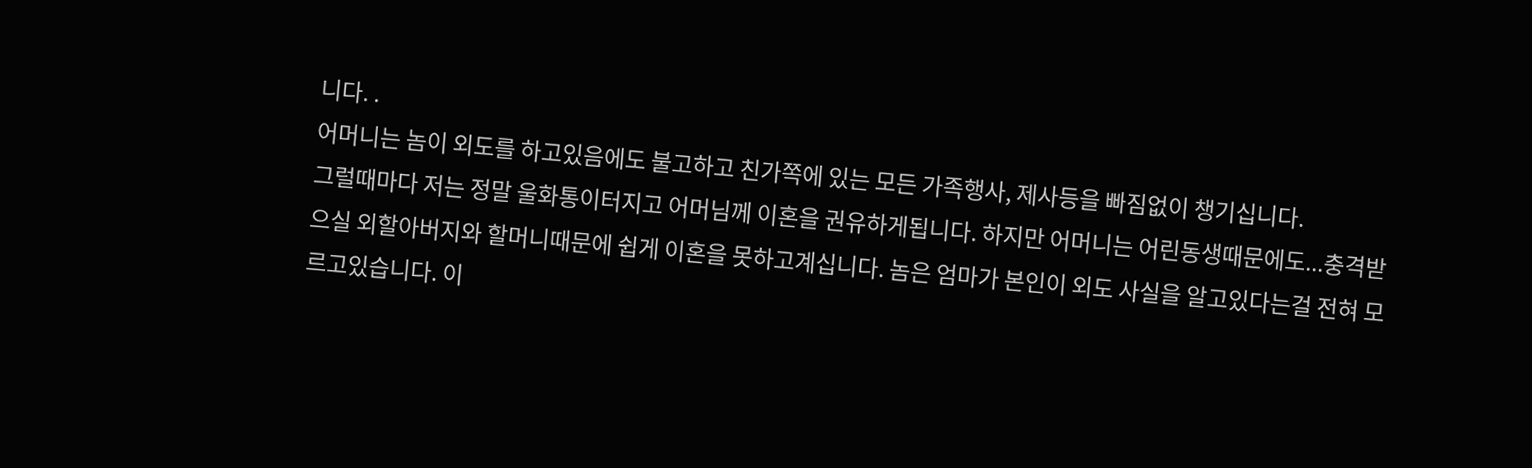니다. .
어머니는 놈이 외도를 하고있음에도 불고하고 친가쪽에 있는 모든 가족행사, 제사등을 빠짐없이 챙기십니다.
그럴때마다 저는 정말 울화통이터지고 어머님께 이혼을 권유하게됩니다. 하지만 어머니는 어린동생때문에도...충격받으실 외할아버지와 할머니때문에 쉽게 이혼을 못하고계십니다. 놈은 엄마가 본인이 외도 사실을 알고있다는걸 전혀 모르고있습니다. 이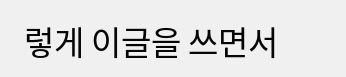렇게 이글을 쓰면서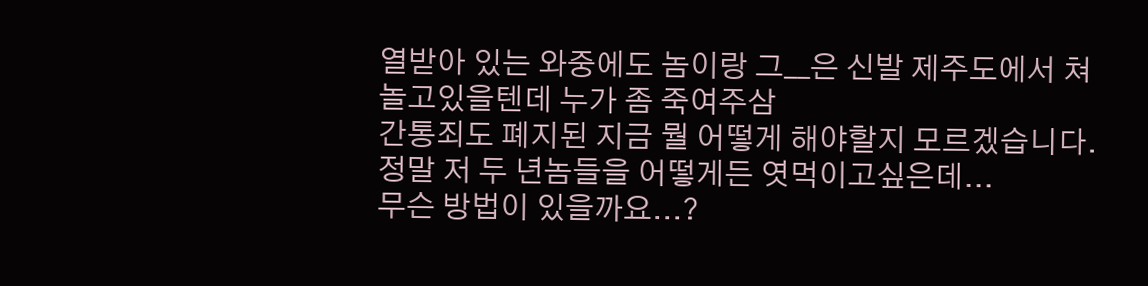열받아 있는 와중에도 놈이랑 그__은 신발 제주도에서 쳐놀고있을텐데 누가 좀 죽여주삼
간통죄도 폐지된 지금 뭘 어떻게 해야할지 모르겠습니다. 정말 저 두 년놈들을 어떻게든 엿먹이고싶은데...
무슨 방법이 있을까요...?